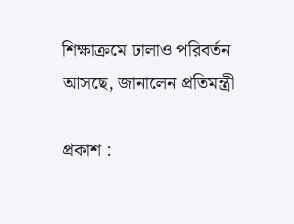শিক্ষাক্রমে ঢালাও পরিবর্তন আসছে, জানালেন প্রতিমন্ত্রী

প্রকাশ :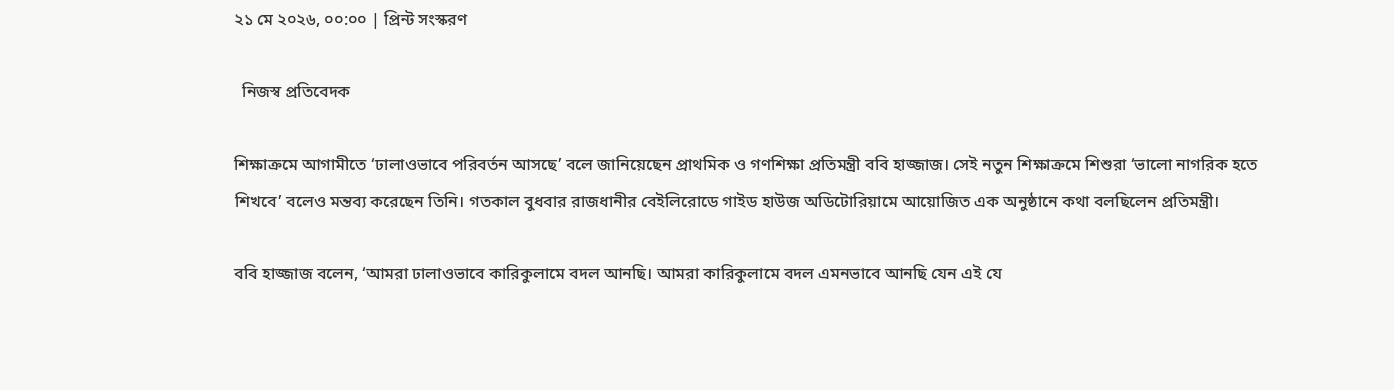২১ মে ২০২৬, ০০:০০ | প্রিন্ট সংস্করণ

  নিজস্ব প্রতিবেদক

শিক্ষাক্রমে আগামীতে ‘ঢালাওভাবে পরিবর্তন আসছে’ বলে জানিয়েছেন প্রাথমিক ও গণশিক্ষা প্রতিমন্ত্রী ববি হাজ্জাজ। সেই নতুন শিক্ষাক্রমে শিশুরা ‘ভালো নাগরিক হতে শিখবে’ বলেও মন্তব্য করেছেন তিনি। গতকাল বুধবার রাজধানীর বেইলিরোডে গাইড হাউজ অডিটোরিয়ামে আয়োজিত এক অনুষ্ঠানে কথা বলছিলেন প্রতিমন্ত্রী।

ববি হাজ্জাজ বলেন, ‘আমরা ঢালাওভাবে কারিকুলামে বদল আনছি। আমরা কারিকুলামে বদল এমনভাবে আনছি যেন এই যে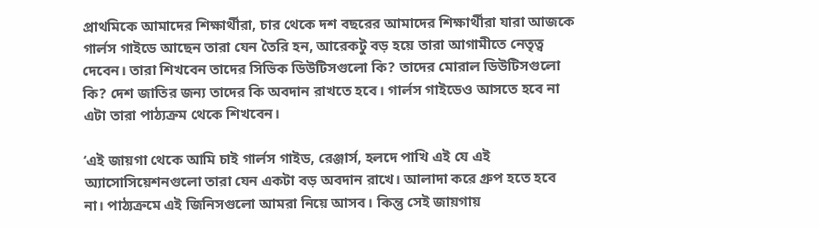প্রাথমিকে আমাদের শিক্ষার্থীরা, চার থেকে দশ বছরের আমাদের শিক্ষার্থীরা যারা আজকে গার্লস গাইডে আছেন তারা যেন তৈরি হন, আরেকটু বড় হয়ে তারা আগামীতে নেতৃত্ব দেবেন। তারা শিখবেন তাদের সিভিক ডিউটিসগুলো কি? তাদের মোরাল ডিউটিসগুলো কি? দেশ জাতির জন্য তাদের কি অবদান রাখতে হবে। গার্লস গাইডেও আসতে হবে না এটা তারা পাঠ্যক্রম থেকে শিখবেন।

‘এই জায়গা থেকে আমি চাই গার্লস গাইড, রেঞ্জার্স, হলদে পাখি এই যে এই অ্যাসোসিয়েশনগুলো তারা যেন একটা বড় অবদান রাখে। আলাদা করে গ্রুপ হতে হবে না। পাঠ্যক্রমে এই জিনিসগুলো আমরা নিয়ে আসব। কিন্তু সেই জায়গায়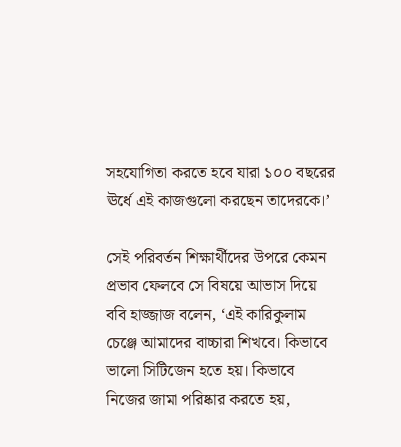সহযোগিতা করতে হবে যারা ১০০ বছরের ঊর্ধে এই কাজগুলো করছেন তাদেরকে।’

সেই পরিবর্তন শিক্ষার্থীদের উপরে কেমন প্রভাব ফেলবে সে বিষয়ে আভাস দিয়ে ববি হাজ্জাজ বলেন, ‘এই কারিকুলাম চেঞ্জে আমাদের বাচ্চারা শিখবে। কিভাবে ভালো সিটিজেন হতে হয়। কিভাবে নিজের জামা পরিষ্কার করতে হয়,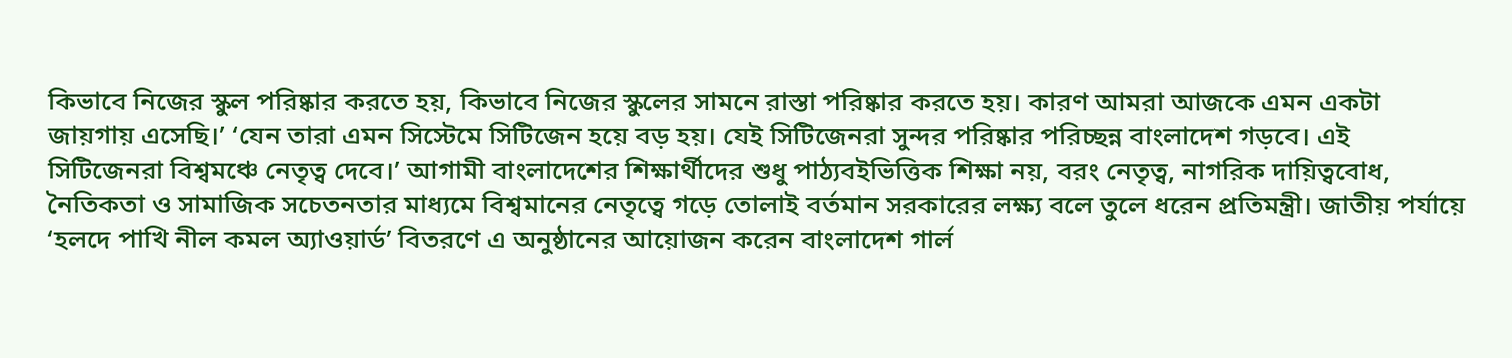কিভাবে নিজের স্কুল পরিষ্কার করতে হয়, কিভাবে নিজের স্কুলের সামনে রাস্তা পরিষ্কার করতে হয়। কারণ আমরা আজকে এমন একটা জায়গায় এসেছি।’ ‘যেন তারা এমন সিস্টেমে সিটিজেন হয়ে বড় হয়। যেই সিটিজেনরা সুন্দর পরিষ্কার পরিচ্ছন্ন বাংলাদেশ গড়বে। এই সিটিজেনরা বিশ্বমঞ্চে নেতৃত্ব দেবে।’ আগামী বাংলাদেশের শিক্ষার্থীদের শুধু পাঠ্যবইভিত্তিক শিক্ষা নয়, বরং নেতৃত্ব, নাগরিক দায়িত্ববোধ, নৈতিকতা ও সামাজিক সচেতনতার মাধ্যমে বিশ্বমানের নেতৃত্বে গড়ে তোলাই বর্তমান সরকারের লক্ষ্য বলে তুলে ধরেন প্রতিমন্ত্রী। জাতীয় পর্যায়ে ‘হলদে পাখি নীল কমল অ্যাওয়ার্ড’ বিতরণে এ অনুষ্ঠানের আয়োজন করেন বাংলাদেশ গার্ল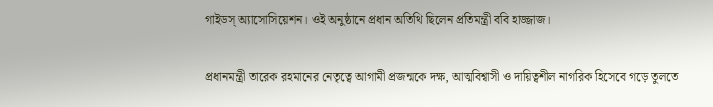গাইডস্ অ্যাসোসিয়েশন। ওই অনুষ্ঠানে প্রধান অতিথি ছিলেন প্রতিমন্ত্রী ববি হাজ্জাজ।

প্রধানমন্ত্রী তারেক রহমানের নেতৃত্বে আগামী প্রজন্মকে দক্ষ, আত্মবিশ্বাসী ও দায়িত্বশীল নাগরিক হিসেবে গড়ে তুলতে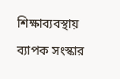শিক্ষাব্যবস্থায় ব্যাপক সংস্কার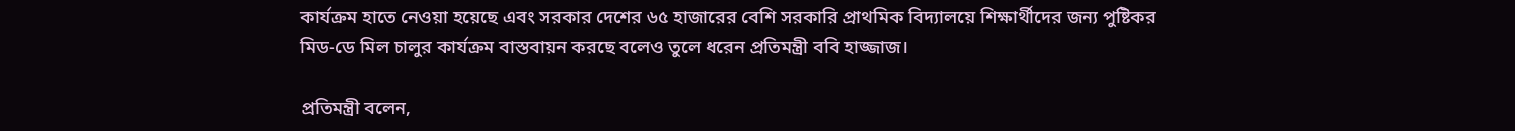কার্যক্রম হাতে নেওয়া হয়েছে এবং সরকার দেশের ৬৫ হাজারের বেশি সরকারি প্রাথমিক বিদ্যালয়ে শিক্ষার্থীদের জন্য পুষ্টিকর মিড-ডে মিল চালুর কার্যক্রম বাস্তবায়ন করছে বলেও তুলে ধরেন প্রতিমন্ত্রী ববি হাজ্জাজ।

প্রতিমন্ত্রী বলেন,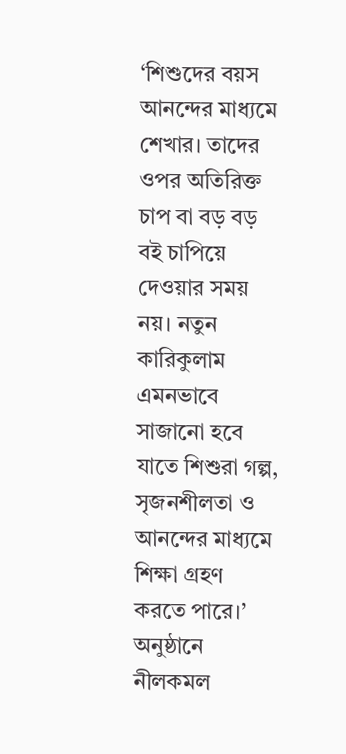‘শিশুদের বয়স আনন্দের মাধ্যমে শেখার। তাদের ওপর অতিরিক্ত চাপ বা বড় বড় বই চাপিয়ে দেওয়ার সময় নয়। নতুন কারিকুলাম এমনভাবে সাজানো হবে যাতে শিশুরা গল্প, সৃজনশীলতা ও আনন্দের মাধ্যমে শিক্ষা গ্রহণ করতে পারে।’ অনুষ্ঠানে নীলকমল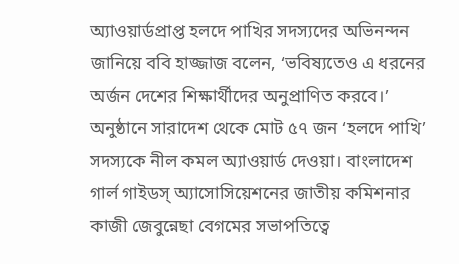অ্যাওয়ার্ডপ্রাপ্ত হলদে পাখির সদস্যদের অভিনন্দন জানিয়ে ববি হাজ্জাজ বলেন, ‘ভবিষ্যতেও এ ধরনের অর্জন দেশের শিক্ষার্থীদের অনুপ্রাণিত করবে।’ অনুষ্ঠানে সারাদেশ থেকে মোট ৫৭ জন ‘হলদে পাখি’ সদস্যকে নীল কমল অ্যাওয়ার্ড দেওয়া। বাংলাদেশ গার্ল গাইডস্ অ্যাসোসিয়েশনের জাতীয় কমিশনার কাজী জেবুন্নেছা বেগমের সভাপতিত্বে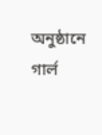অনুষ্ঠানে গার্ল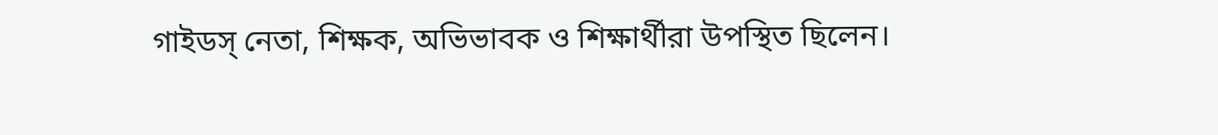গাইডস্ নেতা, শিক্ষক, অভিভাবক ও শিক্ষার্থীরা উপস্থিত ছিলেন।